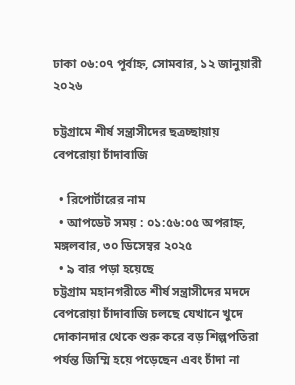ঢাকা ০৬:০৭ পূর্বাহ্ন, সোমবার, ১২ জানুয়ারী ২০২৬

চট্টগ্রামে শীর্ষ সন্ত্রাসীদের ছত্রচ্ছায়ায় বেপরোয়া চাঁদাবাজি

  • রিপোর্টারের নাম
  • আপডেট সময় : ০১:৫৬:০৫ অপরাহ্ন, মঙ্গলবার, ৩০ ডিসেম্বর ২০২৫
  • ৯ বার পড়া হয়েছে
চট্টগ্রাম মহানগরীতে শীর্ষ সন্ত্রাসীদের মদদে বেপরোয়া চাঁদাবাজি চলছে যেখানে খুদে দোকানদার থেকে শুরু করে বড় শিল্পপতিরা পর্যন্ত জিম্মি হয়ে পড়েছেন এবং চাঁদা না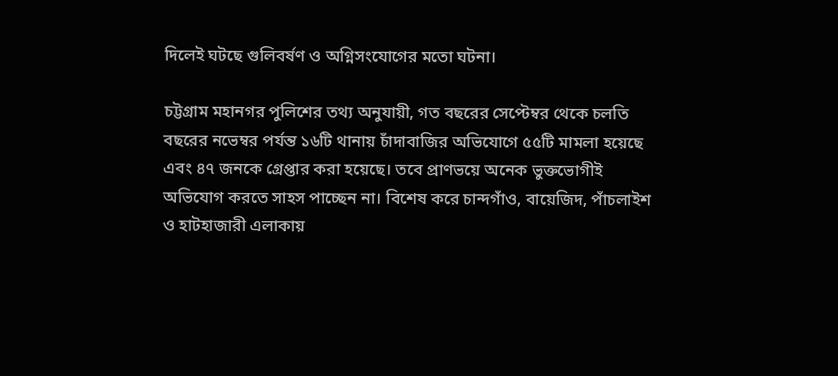দিলেই ঘটছে গুলিবর্ষণ ও অগ্নিসংযোগের মতো ঘটনা।

চট্টগ্রাম মহানগর পুলিশের তথ্য অনুযায়ী, গত বছরের সেপ্টেম্বর থেকে চলতি বছরের নভেম্বর পর্যন্ত ১৬টি থানায় চাঁদাবাজির অভিযোগে ৫৫টি মামলা হয়েছে এবং ৪৭ জনকে গ্রেপ্তার করা হয়েছে। তবে প্রাণভয়ে অনেক ভুক্তভোগীই অভিযোগ করতে সাহস পাচ্ছেন না। বিশেষ করে চান্দগাঁও, বায়েজিদ, পাঁচলাইশ ও হাটহাজারী এলাকায়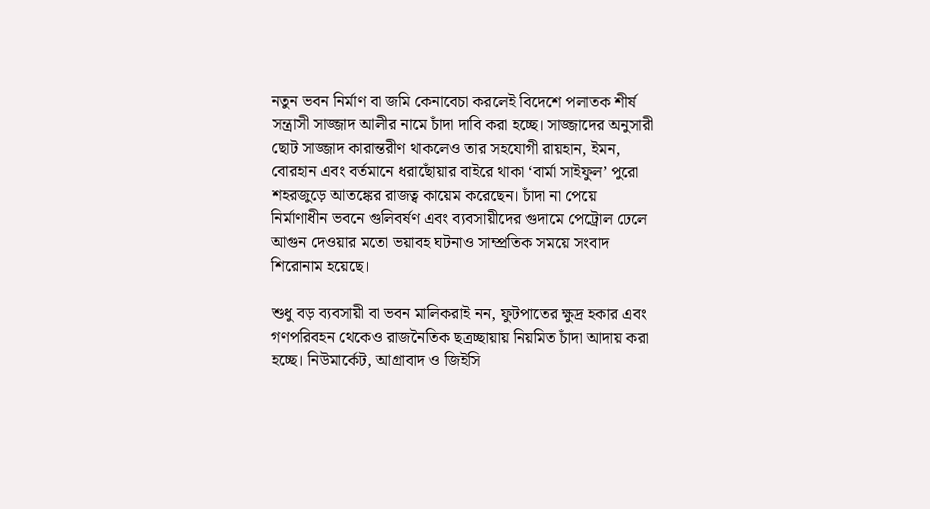নতুন ভবন নির্মাণ বা জমি কেনাবেচা করলেই বিদেশে পলাতক শীর্ষ সন্ত্রাসী সাজ্জাদ আলীর নামে চাঁদা দাবি করা হচ্ছে। সাজ্জাদের অনুসারী ছোট সাজ্জাদ কারান্তরীণ থাকলেও তার সহযোগী রায়হান, ইমন, বোরহান এবং বর্তমানে ধরাছোঁয়ার বাইরে থাকা ‘বার্মা সাইফুল’ পুরো শহরজুড়ে আতঙ্কের রাজত্ব কায়েম করেছেন। চাঁদা না পেয়ে নির্মাণাধীন ভবনে গুলিবর্ষণ এবং ব্যবসায়ীদের গুদামে পেট্রোল ঢেলে আগুন দেওয়ার মতো ভয়াবহ ঘটনাও সাম্প্রতিক সময়ে সংবাদ শিরোনাম হয়েছে।

শুধু বড় ব্যবসায়ী বা ভবন মালিকরাই নন, ফুটপাতের ক্ষুদ্র হকার এবং গণপরিবহন থেকেও রাজনৈতিক ছত্রচ্ছায়ায় নিয়মিত চাঁদা আদায় করা হচ্ছে। নিউমার্কেট, আগ্রাবাদ ও জিইসি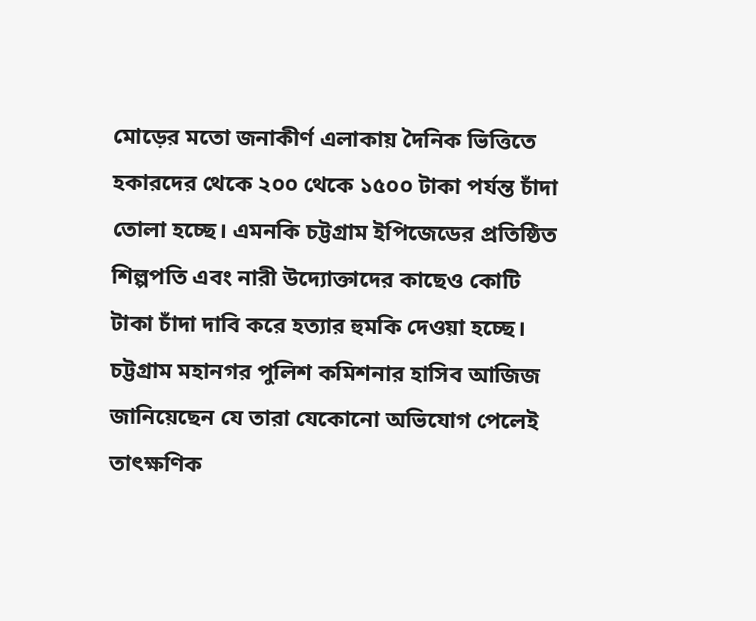মোড়ের মতো জনাকীর্ণ এলাকায় দৈনিক ভিত্তিতে হকারদের থেকে ২০০ থেকে ১৫০০ টাকা পর্যন্ত চাঁদা তোলা হচ্ছে। এমনকি চট্টগ্রাম ইপিজেডের প্রতিষ্ঠিত শিল্পপতি এবং নারী উদ্যোক্তাদের কাছেও কোটি টাকা চাঁদা দাবি করে হত্যার হুমকি দেওয়া হচ্ছে। চট্টগ্রাম মহানগর পুলিশ কমিশনার হাসিব আজিজ জানিয়েছেন যে তারা যেকোনো অভিযোগ পেলেই তাৎক্ষণিক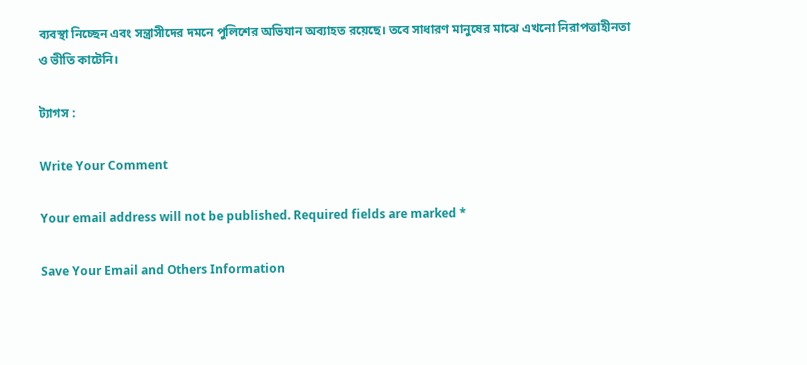ব্যবস্থা নিচ্ছেন এবং সন্ত্রাসীদের দমনে পুলিশের অভিযান অব্যাহত রয়েছে। তবে সাধারণ মানুষের মাঝে এখনো নিরাপত্তাহীনতা ও ভীতি কাটেনি।

ট্যাগস :

Write Your Comment

Your email address will not be published. Required fields are marked *

Save Your Email and Others Information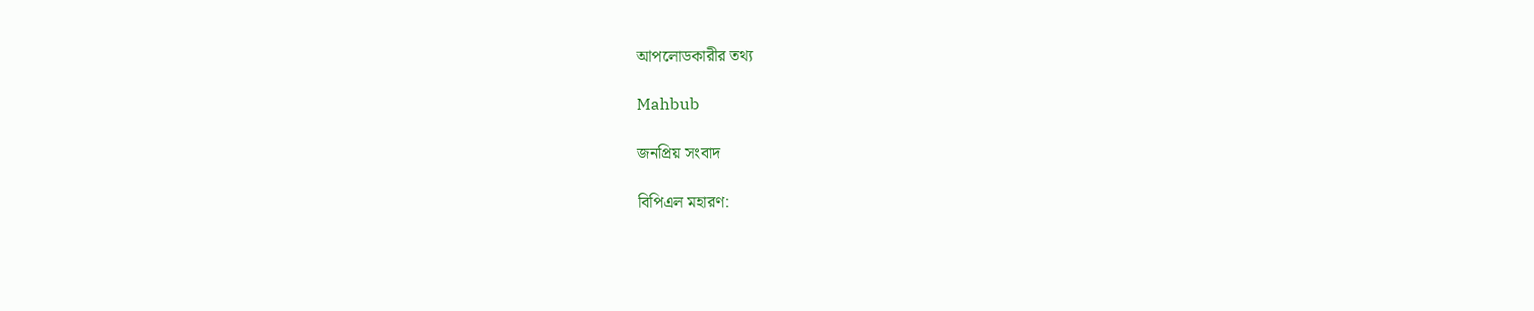আপলোডকারীর তথ্য

Mahbub

জনপ্রিয় সংবাদ

বিপিএল মহারণ: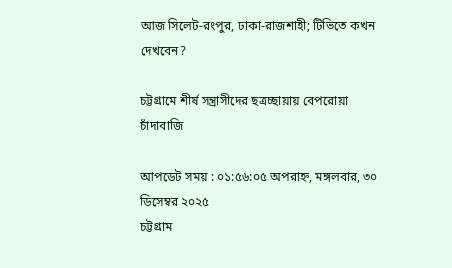আজ সিলেট-রংপুর, ঢাকা-রাজশাহী; টিভিতে কখন দেখবেন?

চট্টগ্রামে শীর্ষ সন্ত্রাসীদের ছত্রচ্ছায়ায় বেপরোয়া চাঁদাবাজি

আপডেট সময় : ০১:৫৬:০৫ অপরাহ্ন, মঙ্গলবার, ৩০ ডিসেম্বর ২০২৫
চট্টগ্রাম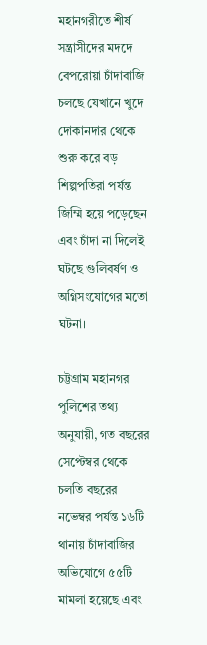মহানগরীতে শীর্ষ সন্ত্রাসীদের মদদে বেপরোয়া চাঁদাবাজি চলছে যেখানে খুদে দোকানদার থেকে শুরু করে বড় শিল্পপতিরা পর্যন্ত জিম্মি হয়ে পড়েছেন এবং চাঁদা না দিলেই ঘটছে গুলিবর্ষণ ও অগ্নিসংযোগের মতো ঘটনা।

চট্টগ্রাম মহানগর পুলিশের তথ্য অনুযায়ী, গত বছরের সেপ্টেম্বর থেকে চলতি বছরের নভেম্বর পর্যন্ত ১৬টি থানায় চাঁদাবাজির অভিযোগে ৫৫টি মামলা হয়েছে এবং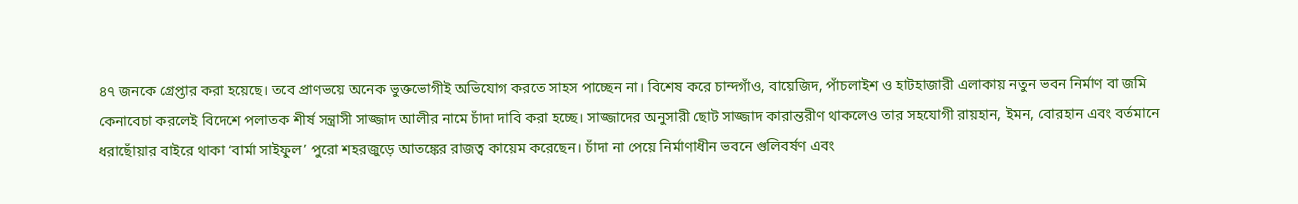৪৭ জনকে গ্রেপ্তার করা হয়েছে। তবে প্রাণভয়ে অনেক ভুক্তভোগীই অভিযোগ করতে সাহস পাচ্ছেন না। বিশেষ করে চান্দগাঁও, বায়েজিদ, পাঁচলাইশ ও হাটহাজারী এলাকায় নতুন ভবন নির্মাণ বা জমি কেনাবেচা করলেই বিদেশে পলাতক শীর্ষ সন্ত্রাসী সাজ্জাদ আলীর নামে চাঁদা দাবি করা হচ্ছে। সাজ্জাদের অনুসারী ছোট সাজ্জাদ কারান্তরীণ থাকলেও তার সহযোগী রায়হান, ইমন, বোরহান এবং বর্তমানে ধরাছোঁয়ার বাইরে থাকা ‘বার্মা সাইফুল’ পুরো শহরজুড়ে আতঙ্কের রাজত্ব কায়েম করেছেন। চাঁদা না পেয়ে নির্মাণাধীন ভবনে গুলিবর্ষণ এবং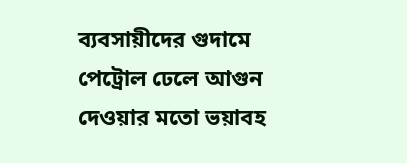ব্যবসায়ীদের গুদামে পেট্রোল ঢেলে আগুন দেওয়ার মতো ভয়াবহ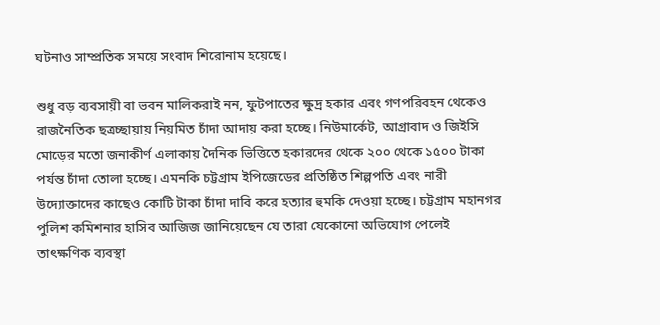ঘটনাও সাম্প্রতিক সময়ে সংবাদ শিরোনাম হয়েছে।

শুধু বড় ব্যবসায়ী বা ভবন মালিকরাই নন, ফুটপাতের ক্ষুদ্র হকার এবং গণপরিবহন থেকেও রাজনৈতিক ছত্রচ্ছায়ায় নিয়মিত চাঁদা আদায় করা হচ্ছে। নিউমার্কেট, আগ্রাবাদ ও জিইসি মোড়ের মতো জনাকীর্ণ এলাকায় দৈনিক ভিত্তিতে হকারদের থেকে ২০০ থেকে ১৫০০ টাকা পর্যন্ত চাঁদা তোলা হচ্ছে। এমনকি চট্টগ্রাম ইপিজেডের প্রতিষ্ঠিত শিল্পপতি এবং নারী উদ্যোক্তাদের কাছেও কোটি টাকা চাঁদা দাবি করে হত্যার হুমকি দেওয়া হচ্ছে। চট্টগ্রাম মহানগর পুলিশ কমিশনার হাসিব আজিজ জানিয়েছেন যে তারা যেকোনো অভিযোগ পেলেই তাৎক্ষণিক ব্যবস্থা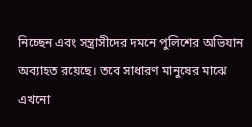নিচ্ছেন এবং সন্ত্রাসীদের দমনে পুলিশের অভিযান অব্যাহত রয়েছে। তবে সাধারণ মানুষের মাঝে এখনো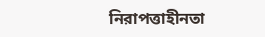নিরাপত্তাহীনতা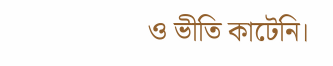ও ভীতি কাটেনি।